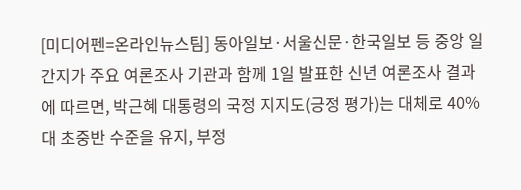[미디어펜=온라인뉴스팀] 동아일보·서울신문·한국일보 등 중앙 일간지가 주요 여론조사 기관과 함께 1일 발표한 신년 여론조사 결과에 따르면, 박근혜 대통령의 국정 지지도(긍정 평가)는 대체로 40%대 초중반 수준을 유지, 부정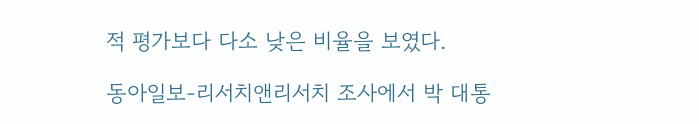적 평가보다 다소 낮은 비율을 보였다.

동아일보-리서치앤리서치 조사에서 박 대통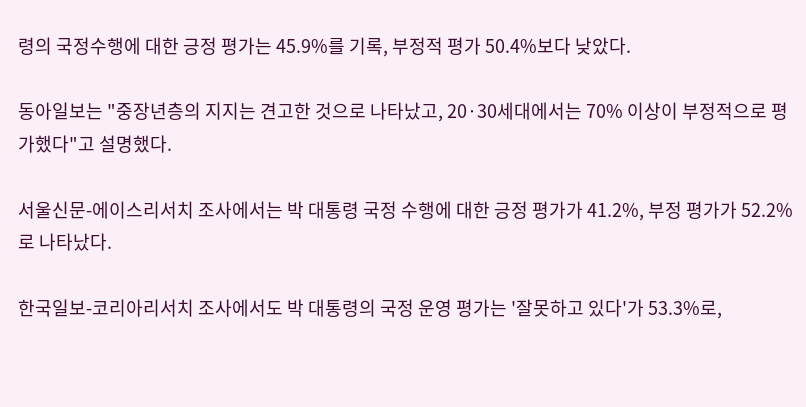령의 국정수행에 대한 긍정 평가는 45.9%를 기록, 부정적 평가 50.4%보다 낮았다.

동아일보는 "중장년층의 지지는 견고한 것으로 나타났고, 20·30세대에서는 70% 이상이 부정적으로 평가했다"고 설명했다.

서울신문-에이스리서치 조사에서는 박 대통령 국정 수행에 대한 긍정 평가가 41.2%, 부정 평가가 52.2%로 나타났다.

한국일보-코리아리서치 조사에서도 박 대통령의 국정 운영 평가는 '잘못하고 있다'가 53.3%로,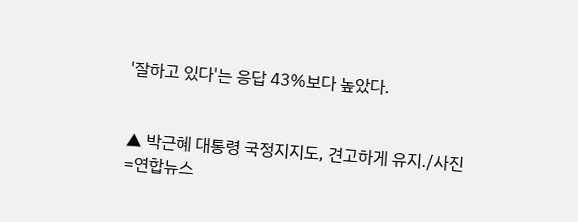'잘하고 있다'는 응답 43%보다 높았다.


▲ 박근혜 대통령 국정지지도, 견고하게 유지./사진=연합뉴스